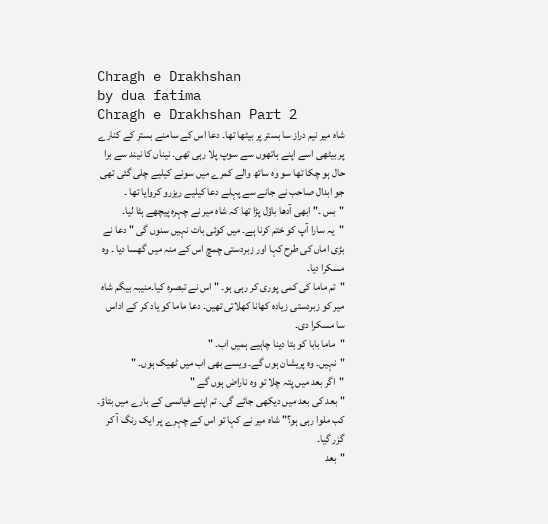Chragh e Drakhshan
by dua fatima
Chragh e Drakhshan Part 2
شاہ میر نیم دراز سا بستر پر بیٹھا تھا۔ دعا اس کے سامنے بستر کے کنارے پر بیٹھی اسے اپنے ہاتھوں سے سوپ پلا رہی تھی۔ نیناں کا نیند سے برا حال ہو چکا تھا سو وہ ساتھ والے کمرے میں سونے کیلیے چلی گئی تھی جو ابدال صاحب نے جانے سے پہلے دعا کیلیے ریزرو کروایا تھا ۔
"بس ۔" ابھی آدھا باؤل پڑا تھا کہ شاہ میر نے چہرہ پیچھے ہٹا لیا۔
"یہ سارا آپ کو ختم کرنا ہے۔ میں کوئی بات نہیں سنوں گی " دعا نے بڑی اماں کی طرح کہا اور زبردستی چمچ اس کے منہ میں گھسا دیا ۔ وہ مسکرا دیا۔
"تم ماما کی کمی پوری کر رہی ہو۔ " اس نے تبصرہ کیا۔منیبہ بیگم شاہ میر کو زبردستی زیادہ کھانا کھلاتی تھیں۔ دعا ماما کو یاد کر کے اداس سا مسکرا دی۔
"ماما بابا کو بتا دینا چاہیے ہمیں اب۔ "
"نہیں۔ وہ پریشان ہوں گے۔ ویسے بھی اب میں ٹھیک ہوں۔ "
"اگر بعد میں پتہ چلا تو وہ ناراض ہوں گے "
"بعد کی بعد میں دیکھی جائے گی۔ تم اپنے فیانسی کے بارے میں بتاؤ۔ کب ملوا رہی ہو؟" شاہ میر نے کہا تو اس کے چہرے پر ایک رنگ آ کر گزر گیا۔
"بعد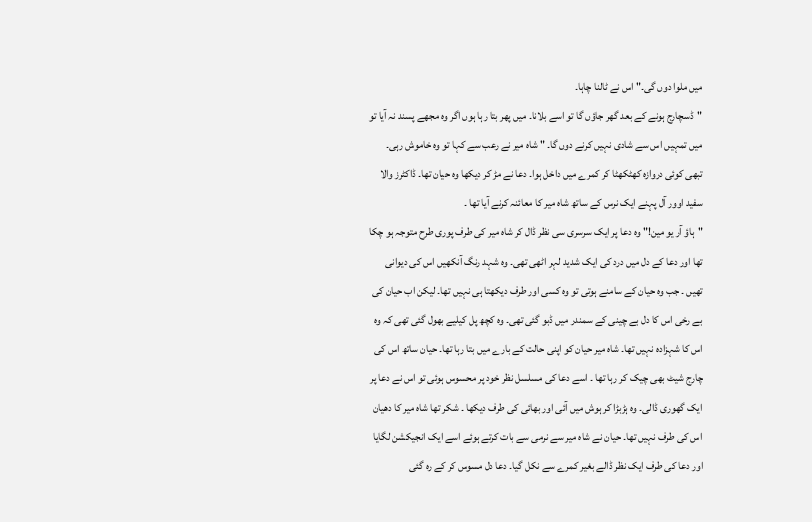میں ملوا دوں گی۔" اس نے ٹالنا چاہا۔
"ڈسچارج ہونے کے بعد گھر جاؤں گا تو اسے بلانا۔ میں پھر بتا رہا ہوں اگر وہ مجھے پسند نہ آیا تو میں تمہیں اس سے شادی نہیں کرنے دوں گا۔ " شاہ میر نے رعب سے کہا تو وہ خاموش رہی۔ تبھی کوئی دروازہ کھٹکھٹا کر کمرے میں داخل ہوا۔ دعا نے مڑ کر دیکھا وہ حیان تھا۔ ڈاکٹرز والا سفید اوور آل پہنے ایک نرس کے ساتھ شاہ میر کا معائنہ کرنے آیا تھا ۔
"ہاؤ آر یو مین!" وہ دعا پر ایک سرسری سی نظر ڈال کر شاہ میر کی طرف پوری طرح متوجہ ہو چکا تھا اور دعا کے دل میں درد کی ایک شدید لہر اٹھی تھی۔ وہ شہد رنگ آنکھیں اس کی دیوانی تھیں ۔ جب وہ حیان کے سامنے ہوتی تو وہ کسی اور طرف دیکھتا ہی نہیں تھا۔ لیکن اب حیان کی بے رخی اس کا دل بے چینی کے سمندر میں ڈبو گئی تھی۔ وہ کچھ پل کیلیے بھول گئی تھی کہ وہ اس کا شہزادہ نہیں تھا۔ شاہ میر حیان کو اپنی حالت کے بارے میں بتا رہا تھا۔ حیان ساتھ اس کی چارج شیٹ بھی چیک کر رہا تھا ۔ اسے دعا کی مسلسل نظر خود پر محسوس ہوئی تو اس نے دعا پر ایک گھوری ڈالی۔ وہ ہڑبڑا کر ہوش میں آئی اور بھائی کی طرف دیکھا ۔ شکر تھا شاہ میر کا دھیان اس کی طرف نہیں تھا۔ حیان نے شاہ میر سے نرمی سے بات کرتے ہوئے اسے ایک انجیکشن لگایا اور دعا کی طرف ایک نظر ڈالے بغیر کمرے سے نکل گیا۔ دعا دل مسوس کر کے رہ گئی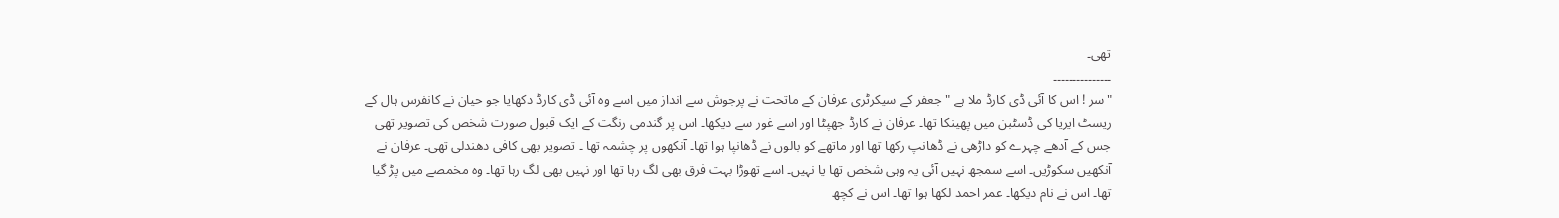تھی۔
۔۔۔۔۔۔۔۔۔۔۔۔۔۔۔
"سر ! اس کا آئی ڈی کارڈ ملا ہے " جعفر کے سیکرٹری عرفان کے ماتحت نے پرجوش سے انداز میں اسے وہ آئی ڈی کارڈ دکھایا جو حیان نے کانفرس ہال کے ریسٹ ایریا کی ڈسٹبن میں پھینکا تھا۔ عرفان نے کارڈ جھپٹا اور اسے غور سے دیکھا۔ اس پر گندمی رنگت کے ایک قبول صورت شخص کی تصویر تھی جس کے آدھے چہرے کو داڑھی نے ڈھانپ رکھا تھا اور ماتھے کو بالوں نے ڈھانپا ہوا تھا۔ آنکھوں پر چشمہ تھا ۔ تصویر بھی کافی دھندلی تھی۔ عرفان نے آنکھیں سکوڑیں۔ اسے سمجھ نہیں آئی یہ وہی شخص تھا یا نہیں۔ اسے تھوڑا بہت فرق بھی لگ رہا تھا اور نہیں بھی لگ رہا تھا۔ وہ مخمصے میں پڑ گیا تھا۔ اس نے نام دیکھا۔ عمر احمد لکھا ہوا تھا۔ اس نے کچھ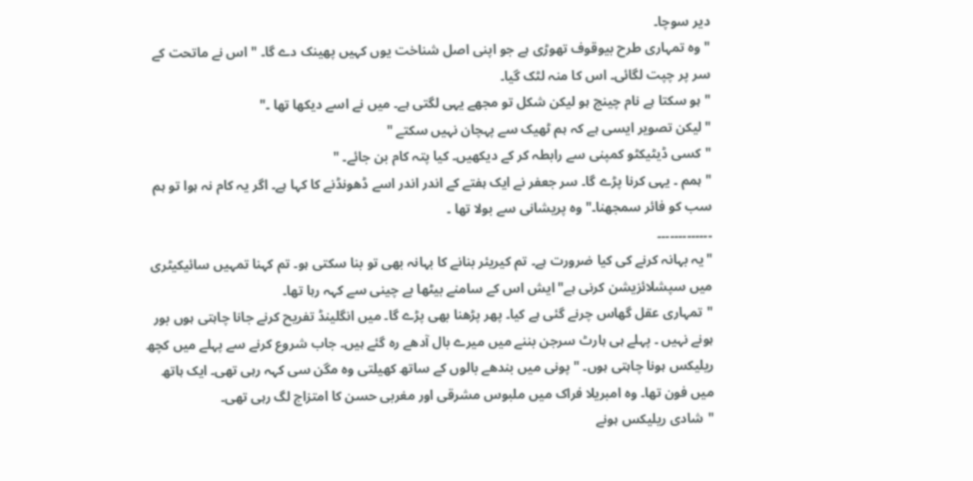دیر سوچا۔
"وہ تمہاری طرح بیوقوف تھوڑی ہے جو اپنی اصل شناخت یوں کہیں پھینک دے گا۔ " اس نے ماتحت کے سر پر چپت لگائی۔ اس کا منہ لٹک گیا۔
"ہو سکتا ہے نام چینج ہو لیکن شکل تو مجھے یہی لگتی ہے۔ میں نے اسے دیکھا تھا ۔"
"لیکن تصویر ایسی ہے کہ ہم ٹھیک سے پہچان نہیں سکتے "
"کسی ڈیٹیکٹو کمپنی سے رابطہ کر کے دیکھیں۔ کیا پتہ کام بن جائے۔ "
"ہمم ۔ یہی کرنا پڑے گا۔ سر جعفر نے ایک ہفتے کے اندر اندر اسے ڈھونڈنے کا کہا ہے۔ اگر یہ کام نہ ہوا تو ہم سب کو فائر سمجھنا۔" وہ پریشانی سے بولا تھا ۔
۔۔۔۔۔۔۔۔۔۔۔۔۔
"یہ بہانہ کرنے کی کیا ضرورت ہے۔ تم کیریئر بنانے کا بہانہ بھی تو بنا سکتی ہو۔ تم کہنا تمہیں سائیکیٹری میں سپشلائزیشن کرنی ہے" ایش اس کے سامنے بیٹھا بے چینی سے کہہ رہا تھا۔
"تمہاری عقل گھاس چرنے گئی ہے کیا۔ پھر پڑھنا بھی پڑے گا۔ میں انگلینڈ تفریح کرنے جانا چاہتی ہوں بور ہونے نہیں ۔ پہلے ہی ہارٹ سرجن بننے میں میرے بال آدھے رہ گئے ہیں۔ جاب شروع کرنے سے پہلے میں کچھ ریلیکس ہونا چاہتی ہوں۔ " پونی میں بندھے بالوں کے ساتھ کھیلتی وہ مگن سی کہہ رہی تھی۔ ایک ہاتھ میں فون تھا۔ وہ امبریلا فراک میں ملبوس مشرقی اور مغربی حسن کا امتزاج لگ رہی تھی۔
"شادی ریلیکس ہونے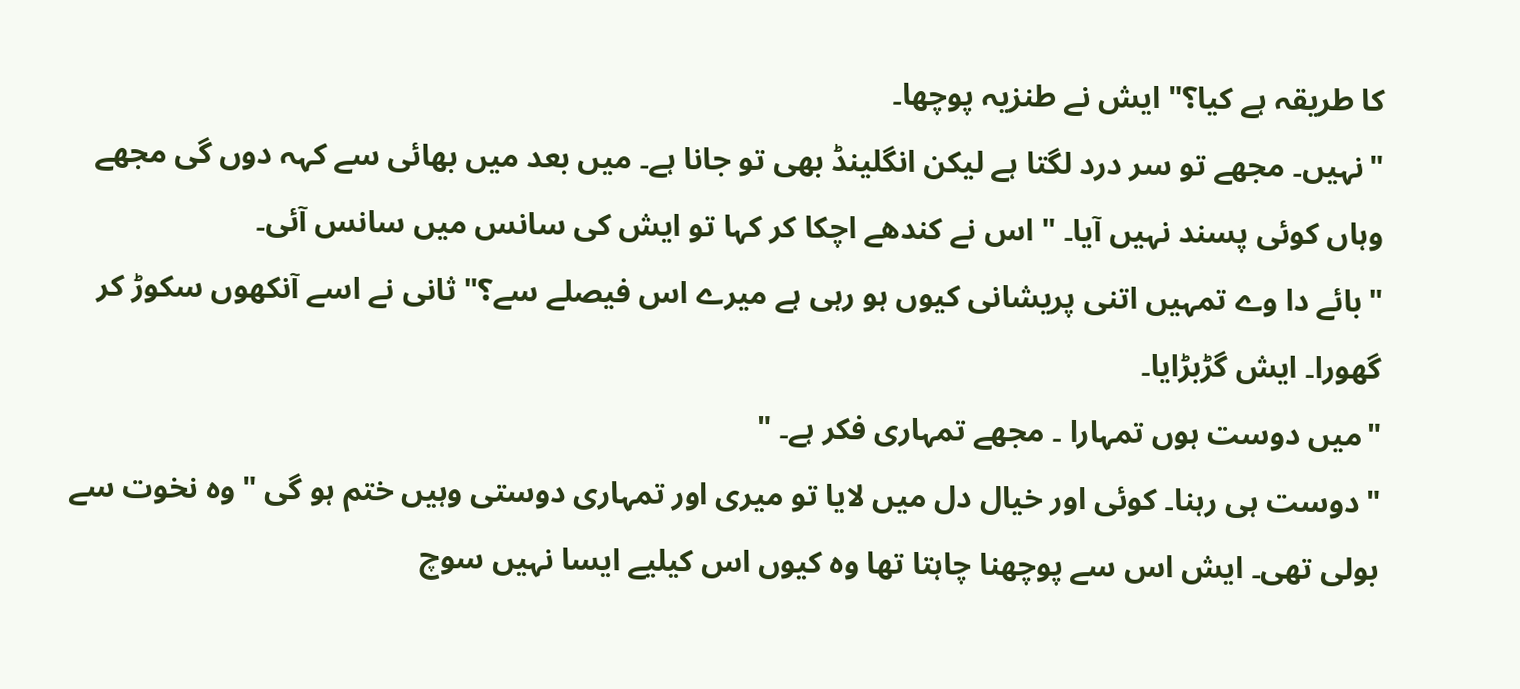کا طریقہ ہے کیا؟" ایش نے طنزیہ پوچھا۔
"نہیں۔ مجھے تو سر درد لگتا ہے لیکن انگلینڈ بھی تو جانا ہے۔ میں بعد میں بھائی سے کہہ دوں گی مجھے وہاں کوئی پسند نہیں آیا۔ " اس نے کندھے اچکا کر کہا تو ایش کی سانس میں سانس آئی۔
"بائے دا وے تمہیں اتنی پریشانی کیوں ہو رہی ہے میرے اس فیصلے سے؟" ثانی نے اسے آنکھوں سکوڑ کر گھورا۔ ایش گڑبڑایا۔
"میں دوست ہوں تمہارا ۔ مجھے تمہاری فکر ہے۔ "
"دوست ہی رہنا۔ کوئی اور خیال دل میں لایا تو میری اور تمہاری دوستی وہیں ختم ہو گی " وہ نخوت سے بولی تھی۔ ایش اس سے پوچھنا چاہتا تھا وہ کیوں اس کیلیے ایسا نہیں سوچ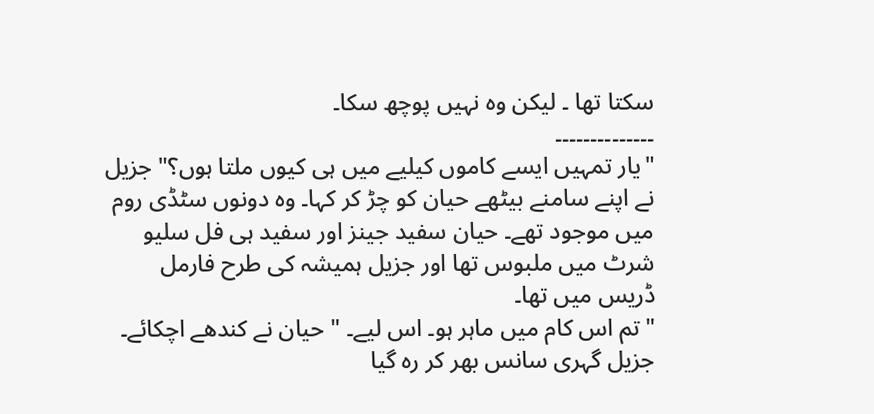سکتا تھا ۔ لیکن وہ نہیں پوچھ سکا۔
۔۔۔۔۔۔۔۔۔۔۔۔۔۔
"یار تمہیں ایسے کاموں کیلیے میں ہی کیوں ملتا ہوں؟" جزیل نے اپنے سامنے بیٹھے حیان کو چڑ کر کہا۔ وہ دونوں سٹڈی روم میں موجود تھے۔ حیان سفید جینز اور سفید ہی فل سلیو شرٹ میں ملبوس تھا اور جزیل ہمیشہ کی طرح فارمل ڈریس میں تھا۔
"تم اس کام میں ماہر ہو۔ اس لیے۔ " حیان نے کندھے اچکائے۔ جزیل گہری سانس بھر کر رہ گیا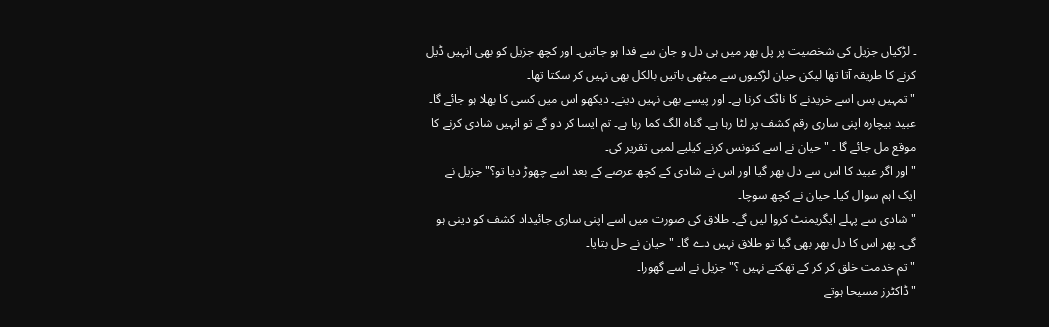۔ لڑکیاں جزیل کی شخصیت پر پل بھر میں ہی دل و جان سے فدا ہو جاتیں۔ اور کچھ جزیل کو بھی انہیں ڈیل کرنے کا طریقہ آتا تھا لیکن حیان لڑکیوں سے میٹھی باتیں بالکل بھی نہیں کر سکتا تھا۔
" تمہیں بس اسے خریدنے کا ناٹک کرنا ہے۔ اور پیسے بھی نہیں دینے۔ دیکھو اس میں کسی کا بھلا ہو جائے گا۔ عبید بیچارہ اپنی ساری رقم کشف پر لٹا رہا ہے۔ گناہ الگ کما رہا ہے۔ تم ایسا کر دو گے تو انہیں شادی کرنے کا موقع مل جائے گا ۔ " حیان نے اسے کنونس کرنے کیلیے لمبی تقریر کی۔
"اور اگر عبید کا اس سے دل بھر گیا اور اس نے شادی کے کچھ عرصے کے بعد اسے چھوڑ دیا تو؟" جزیل نے ایک اہم سوال کیا۔ حیان نے کچھ سوچا۔
"شادی سے پہلے ایگریمنٹ کروا لیں گے۔ طلاق کی صورت میں اسے اپنی ساری جائیداد کشف کو دینی ہو گی۔ پھر اس کا دل بھر بھی گیا تو طلاق نہیں دے گا۔ " حیان نے حل بتایا۔
"تم خدمت خلق کر کر کے تھکتے نہیں ؟" جزیل نے اسے گھورا۔
"ڈاکٹرز مسیحا ہوتے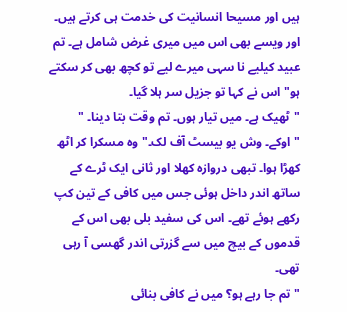ہیں اور مسیحا انسانیت کی خدمت ہی کرتے ہیں۔ اور ویسے بھی اس میں میری غرض شامل ہے۔ تم عبید کیلیے نا سہی میرے لیے تو کچھ بھی کر سکتے ہو" اس نے کہا تو جزیل سر ہلا گیا۔
"ٹھیک ہے۔ میں تیار ہوں۔ تم وقت بتا دینا۔ "
"اوکے۔ وش یو بیسٹ آف لک۔" وہ مسکرا کر اٹھ کھڑا ہوا۔ تبھی دروازہ کھلا اور ثانی ایک ٹرے کے ساتھ اندر داخل ہوئی جس میں کافی کے تین کپ رکھے ہوئے تھے۔ اس کی سفید بلی بھی اس کے قدموں کے بیچ میں سے گزرتی اندر گھسی آ رہی تھی۔
"تم جا رہے ہو؟ میں نے کافی بنائی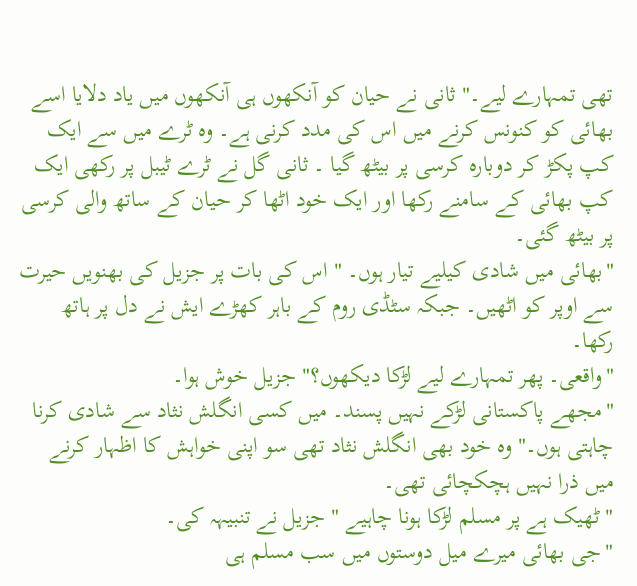تھی تمہارے لیے۔" ثانی نے حیان کو آنکھوں ہی آنکھوں میں یاد دلایا اسے بھائی کو کنونس کرنے میں اس کی مدد کرنی ہے۔ وہ ٹرے میں سے ایک کپ پکڑ کر دوبارہ کرسی پر بیٹھ گیا ۔ ثانی گل نے ٹرے ٹیبل پر رکھی ایک کپ بھائی کے سامنے رکھا اور ایک خود اٹھا کر حیان کے ساتھ والی کرسی پر بیٹھ گئی۔
"بھائی میں شادی کیلیے تیار ہوں۔ " اس کی بات پر جزیل کی بھنویں حیرت سے اوپر کو اٹھیں۔ جبکہ سٹڈی روم کے باہر کھڑے ایش نے دل پر ہاتھ رکھا۔
"واقعی۔ پھر تمہارے لیے لڑکا دیکھوں؟" جزیل خوش ہوا۔
"مجھے پاکستانی لڑکے نہیں پسند۔ میں کسی انگلش نثاد سے شادی کرنا چاہتی ہوں۔" وہ خود بھی انگلش نثاد تھی سو اپنی خواہش کا اظہار کرنے میں ذرا نہیں ہچکچائی تھی۔
"ٹھیک ہے پر مسلم لڑکا ہونا چاہیے " جزیل نے تنبیہہ کی۔
"جی بھائی میرے میل دوستوں میں سب مسلم ہی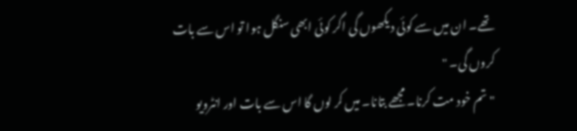تھے۔ ان میں سے کوئی دیکھوں گی اگر کوئی ابھی سنگل ہوا تو اس سے بات کروں گی۔ "
"تم خود مت کرنا۔ مجھے بتانا۔ میں کر لوں گا اس سے بات اور انٹرویو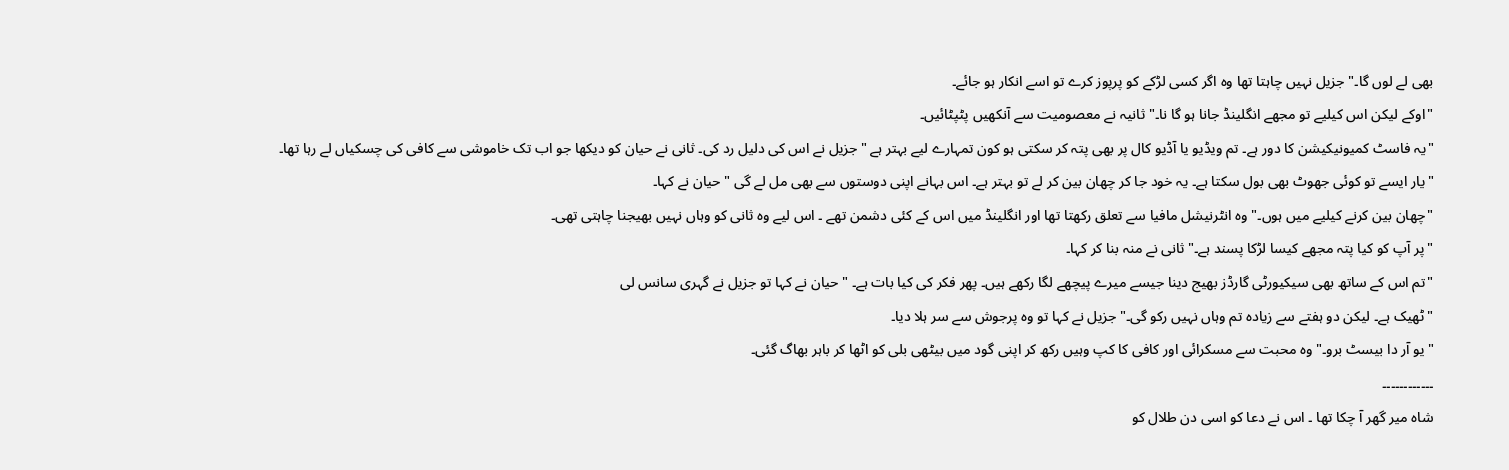بھی لے لوں گا۔" جزیل نہیں چاہتا تھا وہ اگر کسی لڑکے کو پرپوز کرے تو اسے انکار ہو جائے۔
"اوکے لیکن اس کیلیے تو مجھے انگلینڈ جانا ہو گا نا۔" ثانیہ نے معصومیت سے آنکھیں پٹپٹائیں۔
"یہ فاسٹ کمیونیکیشن کا دور ہے۔ تم ویڈیو یا آڈیو کال پر بھی پتہ کر سکتی ہو کون تمہارے لیے بہتر ہے " جزیل نے اس کی دلیل رد کی۔ ثانی نے حیان کو دیکھا جو اب تک خاموشی سے کافی کی چسکیاں لے رہا تھا۔
"یار ایسے تو کوئی جھوٹ بھی بول سکتا ہے۔ یہ خود جا کر چھان بین کر لے تو بہتر ہے۔ اس بہانے اپنی دوستوں سے بھی مل لے گی " حیان نے کہا۔
"چھان بین کرنے کیلیے میں ہوں۔" وہ انٹرنیشل مافیا سے تعلق رکھتا تھا اور انگلینڈ میں اس کے کئی دشمن تھے ۔ اس لیے وہ ثانی کو وہاں نہیں بھیجنا چاہتی تھی۔
"پر آپ کو کیا پتہ مجھے کیسا لڑکا پسند ہے۔" ثانی نے منہ بنا کر کہا۔
"تم اس کے ساتھ بھی سیکیورٹی گارڈز بھیج دینا جیسے میرے پیچھے لگا رکھے ہیں۔ پھر فکر کی کیا بات ہے۔ " حیان نے کہا تو جزیل نے گہری سانس لی
"ٹھیک ہے۔ لیکن دو ہفتے سے زیادہ تم وہاں نہیں رکو گی۔" جزیل نے کہا تو وہ پرجوش سے سر ہلا دیا۔
"یو آر دا بیسٹ برو۔" وہ محبت سے مسکرائی اور کافی کا کپ وہیں رکھ کر اپنی گود میں بیٹھی بلی کو اٹھا کر باہر بھاگ گئی۔
۔۔۔۔۔۔۔۔۔۔۔۔
شاہ میر گھر آ چکا تھا ۔ اس نے دعا کو اسی دن طلال کو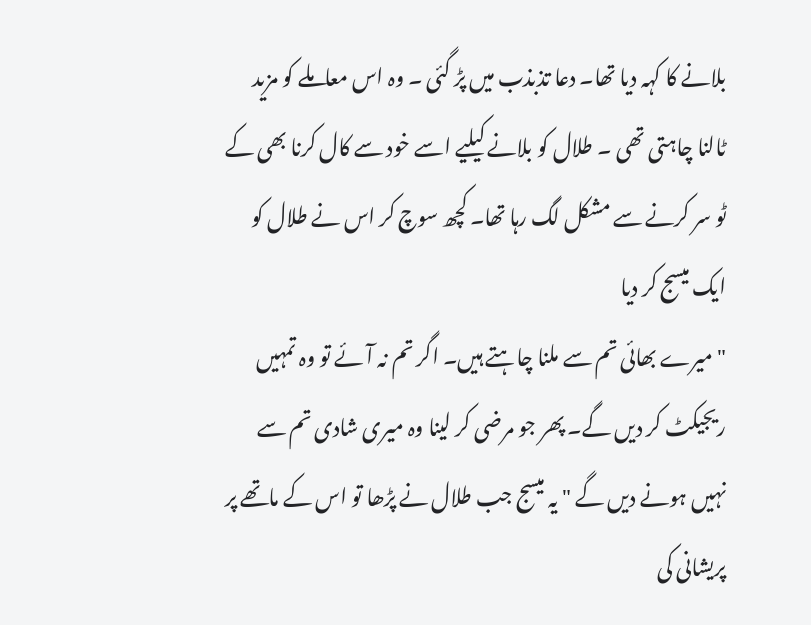بلانے کا کہہ دیا تھا۔ دعا تذبذب میں پڑ گئی ۔ وہ اس معاملے کو مزید ٹالنا چاہتی تھی ۔ طلال کو بلانے کیلیے اسے خود سے کال کرنا بھی کے ٹو سر کرنے سے مشکل لگ رہا تھا۔ کچھ سوچ کر اس نے طلال کو ایک میسج کر دیا
"میرے بھائی تم سے ملنا چاہتے ہیں۔ اگر تم نہ آئے تو وہ تمہیں ریجیکٹ کر دیں گے۔ پھر جو مرضی کر لینا وہ میری شادی تم سے نہیں ہونے دیں گے " یہ میسج جب طلال نے پڑھا تو اس کے ماتھے پر پریشانی کی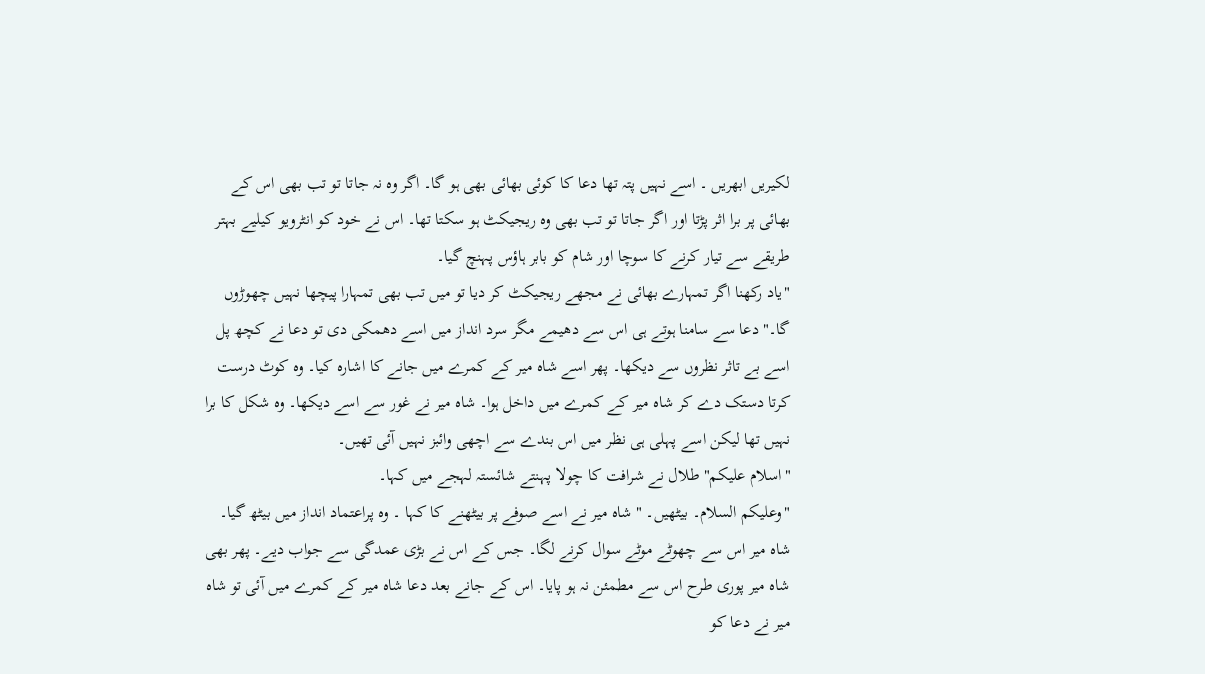لکیریں ابھریں ۔ اسے نہیں پتہ تھا دعا کا کوئی بھائی بھی ہو گا۔ اگر وہ نہ جاتا تو تب بھی اس کے بھائی پر برا اثر پڑتا اور اگر جاتا تو تب بھی وہ ریجیکٹ ہو سکتا تھا۔ اس نے خود کو انٹرویو کیلیے بہتر طریقے سے تیار کرنے کا سوچا اور شام کو بابر ہاؤس پہنچ گیا۔
"یاد رکھنا اگر تمہارے بھائی نے مجھے ریجیکٹ کر دیا تو میں تب بھی تمہارا پیچھا نہیں چھوڑوں گا۔" دعا سے سامنا ہوتے ہی اس سے دھیمے مگر سرد انداز میں اسے دھمکی دی تو دعا نے کچھ پل اسے بے تاثر نظروں سے دیکھا۔ پھر اسے شاہ میر کے کمرے میں جانے کا اشارہ کیا۔ وہ کوٹ درست کرتا دستک دے کر شاہ میر کے کمرے میں داخل ہوا۔ شاہ میر نے غور سے اسے دیکھا۔ وہ شکل کا برا نہیں تھا لیکن اسے پہلی ہی نظر میں اس بندے سے اچھی وائبز نہیں آئی تھیں۔
"اسلام علیکم" طلال نے شرافت کا چولا پہنتے شائستہ لہجے میں کہا۔
"وعلیکم السلام۔ بیٹھیں۔ " شاہ میر نے اسے صوفے پر بیٹھنے کا کہا ۔ وہ پراعتماد انداز میں بیٹھ گیا۔ شاہ میر اس سے چھوٹے موٹے سوال کرنے لگا۔ جس کے اس نے بڑی عمدگی سے جواب دیے۔ پھر بھی شاہ میر پوری طرح اس سے مطمئن نہ ہو پایا۔ اس کے جانے بعد دعا شاہ میر کے کمرے میں آئی تو شاہ میر نے دعا کو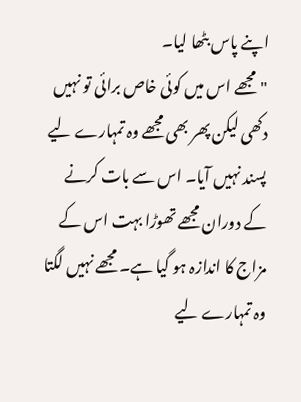اپنے پاس بٹھا لیا۔
"مجھے اس میں کوئی خاص برائی تو نہیں دکھی لیکن پھر بھی مجھے وہ تمہارے لیے پسند نہیں آیا۔ اس سے بات کرنے کے دوران مجھے تھوڑا بہت اس کے مزاج کا اندازہ ہو گیا ہے۔ مجھے نہیں لگتا وہ تمہارے لیے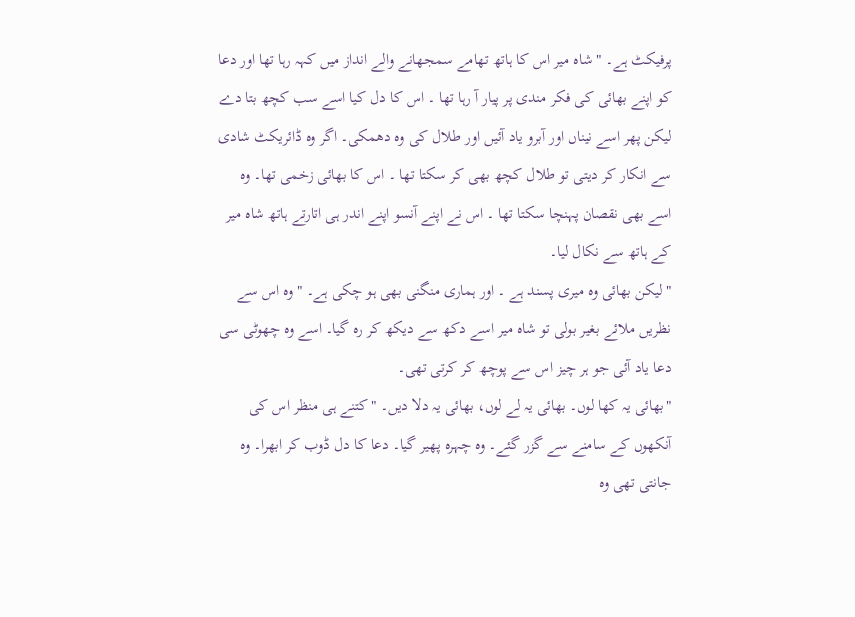پرفیکٹ ہے۔ " شاہ میر اس کا ہاتھ تھامے سمجھانے والے انداز میں کہہ رہا تھا اور دعا کو اپنے بھائی کی فکر مندی پر پیار آ رہا تھا ۔ اس کا دل کیا اسے سب کچھ بتا دے لیکن پھر اسے نیناں اور آبرو یاد آئیں اور طلال کی وہ دھمکی۔ اگر وہ ڈائریکٹ شادی سے انکار کر دیتی تو طلال کچھ بھی کر سکتا تھا ۔ اس کا بھائی زخمی تھا۔ وہ اسے بھی نقصان پہنچا سکتا تھا ۔ اس نے اپنے آنسو اپنے اندر ہی اتارتے ہاتھ شاہ میر کے ہاتھ سے نکال لیا۔
"لیکن بھائی وہ میری پسند ہے ۔ اور ہماری منگنی بھی ہو چکی ہے۔ " وہ اس سے نظریں ملائے بغیر بولی تو شاہ میر اسے دکھ سے دیکھ کر رہ گیا۔ اسے وہ چھوٹی سی دعا یاد آئی جو ہر چیز اس سے پوچھ کر کرتی تھی۔
"بھائی یہ کھا لوں۔ بھائی یہ لے لوں، بھائی یہ دلا دیں۔ " کتنے ہی منظر اس کی آنکھوں کے سامنے سے گزر گئے۔ وہ چہرہ پھیر گیا۔ دعا کا دل ڈوب کر ابھرا۔ وہ جانتی تھی وہ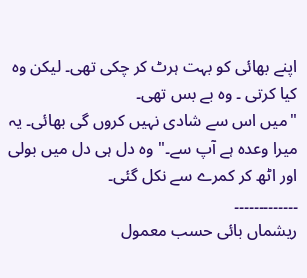اپنے بھائی کو بہت ہرٹ کر چکی تھی۔ لیکن وہ کیا کرتی ۔ وہ بے بس تھی۔
"میں اس سے شادی نہیں کروں گی بھائی۔ یہ میرا وعدہ ہے آپ سے۔" وہ دل ہی دل میں بولی اور اٹھ کر کمرے سے نکل گئی۔
۔۔۔۔۔۔۔۔۔۔۔۔۔
ریشماں بائی حسب معمول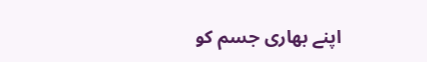اپنے بھاری جسم کو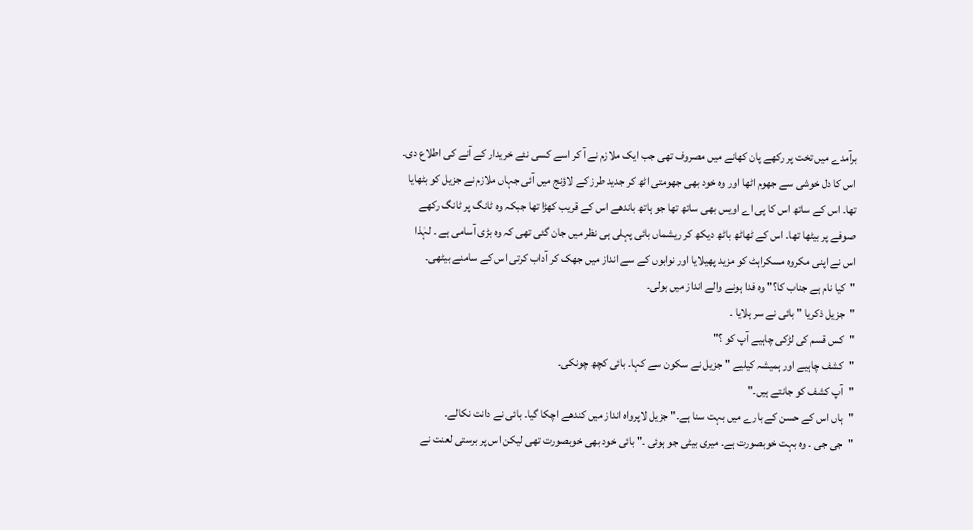برآمدے میں تخت پر رکھے پان کھانے میں مصروف تھی جب ایک ملازم نے آ کر اسے کسی نئے خریدار کے آنے کی اطلاع دی۔ اس کا دل خوشی سے جھوم اٹھا اور وہ خود بھی جھومتی اٹھ کر جدید طرز کے لاؤنج میں آئی جہاں ملازم نے جزیل کو بٹھایا تھا۔ اس کے ساتھ اس کا پی اے اویس بھی ساتھ تھا جو ہاتھ باندھے اس کے قریب کھڑا تھا جبکہ وہ ٹانگ پر ٹانگ رکھے صوفے پر بیٹھا تھا۔ اس کے ٹھاٹھ باٹھ دیکھ کر ریشماں بائی پہلی ہی نظر میں جان گئی تھی کہ وہ بڑی آسامی ہے ۔ لہٰذا اس نے اپنی مکروہ مسکراہٹ کو مزید پھیلایا اور نوابوں کے سے انداز میں جھک کر آداب کرتی اس کے سامنے بیٹھی۔
"کیا نام ہے جناب کا؟" وہ فدا ہونے والے انداز میں بولی۔
"جزیل ذکریا " بائی نے سر ہلایا ۔
"کس قسم کی لڑکی چاہیے آپ کو ؟"
"کشف چاہیے اور ہمیشہ کیلیے " جزیل نے سکون سے کہا۔ بائی کچھ چونکی۔
"آپ کشف کو جانتے ہیں۔"
"ہاں اس کے حسن کے بارے میں بہت سنا ہے۔" جزیل لاپرواہ انداز میں کندھے اچکا گیا۔ بائی نے دانت نکالے۔
"جی جی ۔ وہ بہت خوبصورت ہے۔ میری بیٹی جو ہوئی ۔" بائی خود بھی خوبصورت تھی لیکن اس پر برستی لعنت نے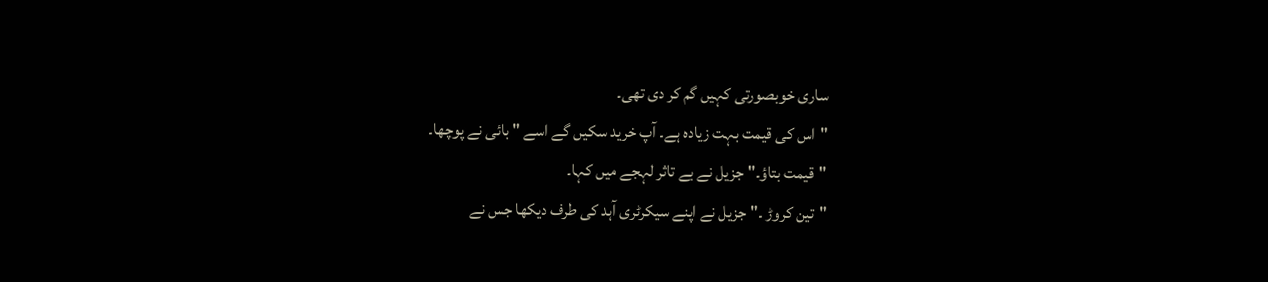ساری خوبصورتی کہیں گم کر دی تھی۔
"اس کی قیمت بہت زیادہ ہے۔ آپ خرید سکیں گے اسے " بائی نے پوچھا۔
"قیمت بتاؤ۔" جزیل نے بے تاثر لہجے میں کہا۔
"تین کروڑ ۔" جزیل نے اپنے سیکرٹری آہد کی طرف دیکھا جس نے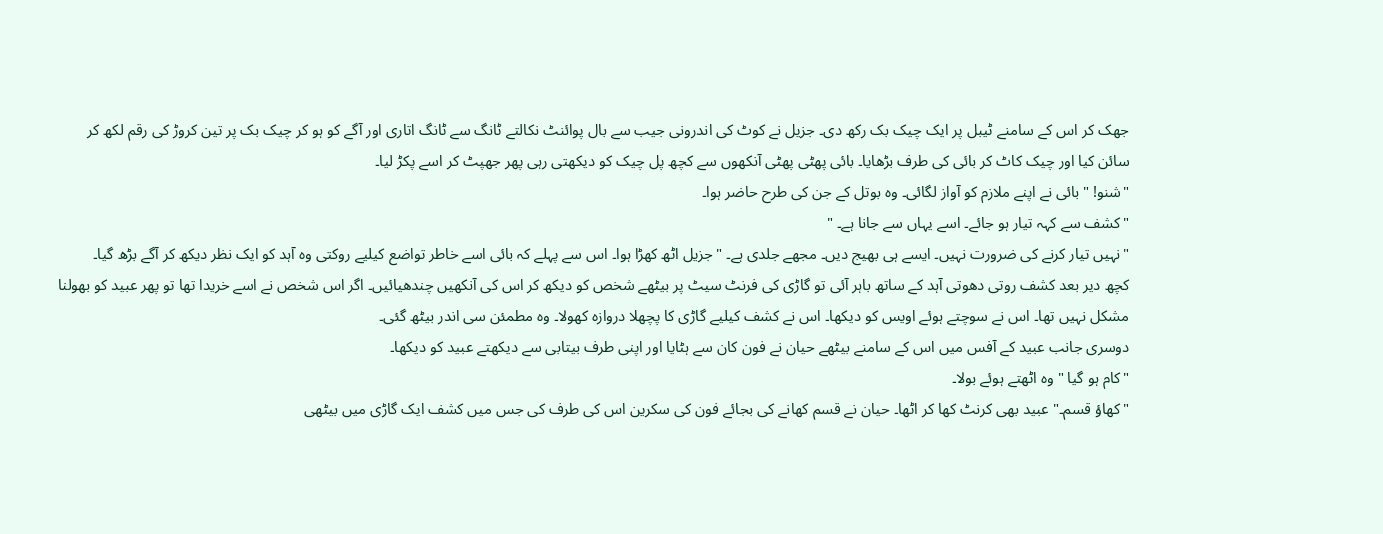جھک کر اس کے سامنے ٹیبل پر ایک چیک بک رکھ دی۔ جزیل نے کوٹ کی اندرونی جیب سے بال پوائنٹ نکالتے ٹانگ سے ٹانگ اتاری اور آگے کو ہو کر چیک بک پر تین کروڑ کی رقم لکھ کر سائن کیا اور چیک کاٹ کر بائی کی طرف بڑھایا۔ بائی پھٹی پھٹی آنکھوں سے کچھ پل چیک کو دیکھتی رہی پھر جھپٹ کر اسے پکڑ لیا۔
"شنو! " بائی نے اپنے ملازم کو آواز لگائی۔ وہ بوتل کے جن کی طرح حاضر ہوا۔
"کشف سے کہہ تیار ہو جائے۔ اسے یہاں سے جانا ہے۔ "
"نہیں تیار کرنے کی ضرورت نہیں۔ ایسے ہی بھیج دیں۔ مجھے جلدی ہے۔ " جزیل اٹھ کھڑا ہوا۔ اس سے پہلے کہ بائی اسے خاطر تواضع کیلیے روکتی وہ آہد کو ایک نظر دیکھ کر آگے بڑھ گیا۔
کچھ دیر بعد کشف روتی دھوتی آہد کے ساتھ باہر آئی تو گاڑی کی فرنٹ سیٹ پر بیٹھے شخص کو دیکھ کر اس کی آنکھیں چندھیائیں۔ اگر اس شخص نے اسے خریدا تھا تو پھر عبید کو بھولنا مشکل نہیں تھا۔ اس نے سوچتے ہوئے اویس کو دیکھا۔ اس نے کشف کیلیے گاڑی کا پچھلا دروازہ کھولا۔ وہ مطمئن سی اندر بیٹھ گئی۔
دوسری جانب عبید کے آفس میں اس کے سامنے بیٹھے حیان نے فون کان سے ہٹایا اور اپنی طرف بیتابی سے دیکھتے عبید کو دیکھا۔
"کام ہو گیا " وہ اٹھتے ہوئے بولا۔
"کھاؤ قسم۔" عبید بھی کرنٹ کھا کر اٹھا۔ حیان نے قسم کھانے کی بجائے فون کی سکرین اس کی طرف کی جس میں کشف ایک گاڑی میں بیٹھی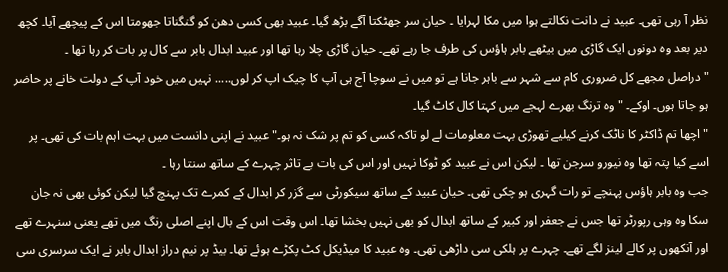نظر آ رہی تھی۔ عبید نے دانت نکالتے ہوا میں مکا لہرایا ۔ حیان سر جھٹکتا آگے بڑھ گیا۔ عبید بھی کسی دھن کو گنگناتا جھومتا اس کے پیچھے آیا۔ کچھ دیر بعد وہ دونوں ایک گاڑی میں بیٹھے بابر ہاؤس کی طرف جا رہے تھے۔ حیان گاڑی چلا رہا تھا اور عبید ابدال بابر سے کال پر بات کر رہا تھا ۔
"دراصل مجھے کل ضروری کام سے شہر سے باہر جانا ہے تو میں نے سوچا آج ہی آپ کا چیک اپ کر لوں..... نہیں میں خود آپ کے دولت خانے پر حاضر ہو جاتا ہوں۔ اوکے۔ " وہ ترنگ بھرے لہجے میں کہتا کال کاٹ گیا۔
"اچھا تم ڈاکٹر کا ناٹک کرنے کیلیے تھوڑی بہت معلومات لے لو تاکہ کسی کو تم پر شک نہ ہو۔" عبید نے اپنی دانست میں بہت اہم بات کی تھی۔ پر اسے کیا پتہ تھا وہ نیورو سرجن تھا ۔ لیکن اس نے عبید کو ٹوکا نہیں اور اس کی بات بے تاثر چہرے کے ساتھ سنتا رہا ۔
جب وہ بابر ہاؤس پہنچے تو رات گہری ہو چکی تھی۔ حیان عبید کے ساتھ سیکورٹی سے گزر کر ابدال کے کمرے تک پہنچ گیا لیکن کوئی بھی نہ جان سکا وہ وہی رپورٹر تھا جس نے جعفر اور کبیر کے ساتھ ابدال کو بھی نہیں بخشا تھا۔ اس وقت اس کے بال اپنے اصلی رنگ میں تھے یعنی سنہرے تھے اور آنکھوں پر کالے لینز لگے تھے۔ چہرے پر ہلکی سی داڑھی تھی۔ وہ عبید کا میڈیکل کٹ پکڑے ہوئے تھا۔ بیڈ پر نیم دراز ابدال بابر نے ایک سرسری سی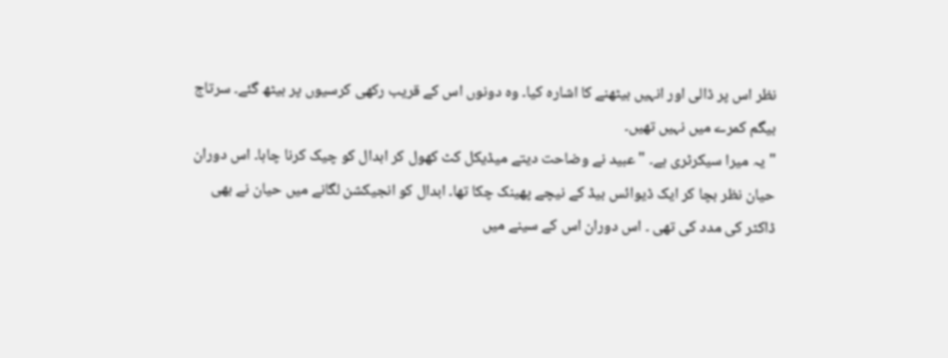نظر اس پر ڈالی اور انہیں بیٹھنے کا اشارہ کیا۔ وہ دونوں اس کے قریب رکھی کرسیوں پر بیٹھ گئے۔ سرتاج بیگم کمرے میں نہیں تھیں۔
"یہ میرا سیکرٹری ہے۔ " عبید نے وضاحت دیتے میڈیکل کٹ کھول کر ابدال کو چیک کرنا چاہا۔ اس دوران حیان نظر بچا کر ایک ڈیوائس بیڈ کے نیچے پھینک چکا تھا۔ ابدال کو انجیکشن لگانے میں حیان نے بھی ڈاکٹر کی مدد کی تھی ۔ اس دوران اس کے سینے میں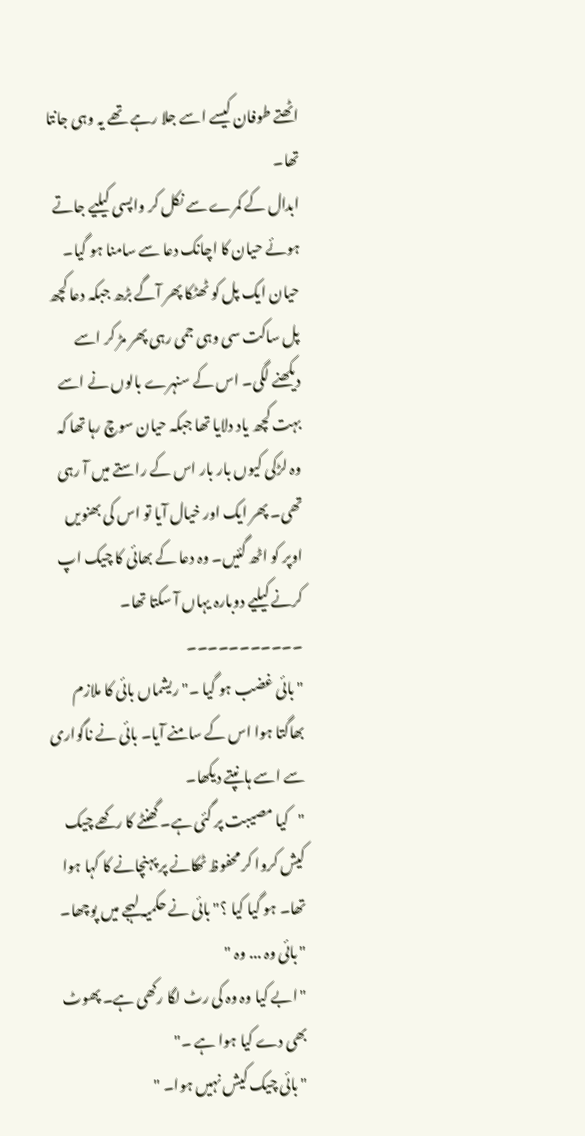اٹھتے طوفان کیسے اسے جلا رہے تھے یہ وہی جانتا تھا۔
ابدال کے کمرے سے نکل کر واپسی کیلیے جاتے ہوئے حیان کا اچانک دعا سے سامنا ہو گیا۔ حیان ایک پل کو ٹھٹکا پھر آگے بڑھ جبکہ دعا کچھ پل ساکت سی وہی جمی رہی پھر مڑ کر اسے دیکھنے لگی۔ اس کے سنہرے بالوں نے اسے بہت کچھ یاد دلایا تھا جبکہ حیان سوچ رہا تھا کہ وہ لڑکی کیوں بار بار اس کے راستے میں آ رہی تھی۔ پھر ایک اور خیال آیا تو اس کی بھنویں اوپر کو اٹھ گئیں۔ وہ دعا کے بھائی کا چیک اپ کرنے کیلیے دوبارہ یہاں آ سکتا تھا۔
۔۔۔۔۔۔۔۔۔۔۔
"بائی غضب ہو گیا ۔" ریشماں بائی کا ملازم بھاگتا ہوا اس کے سامنے آیا۔ بائی نے ناگواری سے اسے ہانپتے دیکھا۔
"کیا مصیبت پر گئی ہے۔ گھنٹے کا رکھے چیک کیش کروا کر محفوظ ٹھکانے پر پہنچانے کا کہا ہوا تھا۔ ہو گیا کیا ؟" بائی نے حکمیہ لہجے میں پوچھا۔
"بائی وہ ... وہ "
"ابے کیا وہ وہ کی رٹ لگا رکھی ہے۔ پھوٹ بھی دے کیا ہوا ہے ۔"
"بائی چیک کیش نہیں ہوا۔ "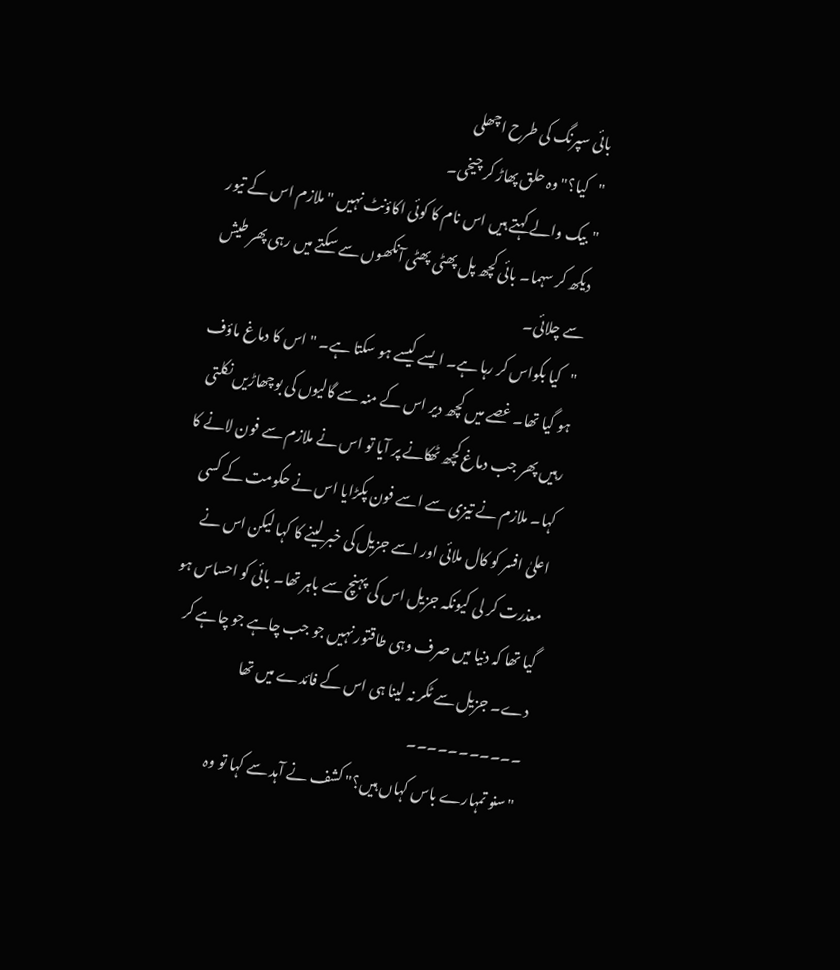بائی سپرنگ کی طرح اچھلی
"کیا؟" وہ حلق پھاڑ کر چیخی۔
"بیک والے کہتے ہیں اس نام کا کوئی اکاؤنٹ نہیں " ملازم اس کے تیور دیکھ کر سہما۔ بائی کچھ پل پھٹی پھٹی آنکھوں سے سکتے میں رہی پھر طیش سے چلائی۔
"کیا بکواس کر رہا ہے۔ ایسے کیسے ہو سکتا ہے۔ " اس کا دماغ ماؤف ہو گیا تھا۔ غصے میں کچھ دیر اس کے منہ سے گالیوں کی بوچھاڑیں نکلتی رہیں پھر جب دماغ کچھ ٹھکانے پر آیا تو اس نے ملازم سے فون لانے کا کہا۔ ملازم نے تیزی سے اسے فون پکڑایا اس نے حکومت کے کسی اعلیٰ افسر کو کال ملائی اور اسے جزیل کی خبر لینے کا کہا لیکن اس نے معذرت کر لی کیونکہ جزیل اس کی پہنچ سے باہر تھا۔ بائی کو احساس ہو گیا تھا کہ دنیا میں صرف وہی طاقتور نہیں جو جب چاہے جو چاہے کر دے۔ جزیل سے ٹکر نہ لینا ہی اس کے فائدے میں تھا
۔۔۔۔۔۔۔۔۔۔۔
"سنو تمہارے باس کہاں ہیں؟" کشف نے آہد سے کہا تو وہ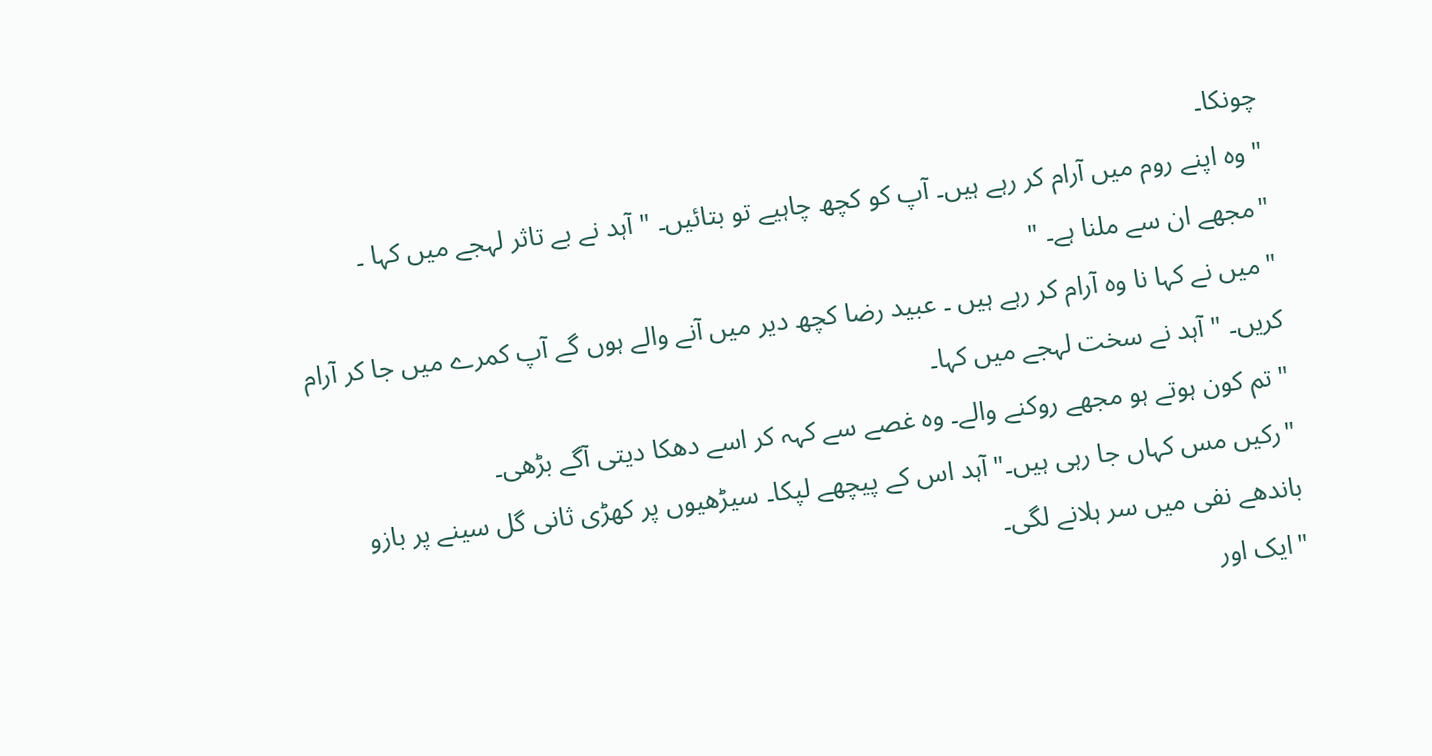چونکا۔
"وہ اپنے روم میں آرام کر رہے ہیں۔ آپ کو کچھ چاہیے تو بتائیں۔ " آہد نے بے تاثر لہجے میں کہا ۔
"مجھے ان سے ملنا ہے۔ "
"میں نے کہا نا وہ آرام کر رہے ہیں ۔ عبید رضا کچھ دیر میں آنے والے ہوں گے آپ کمرے میں جا کر آرام کریں۔ " آہد نے سخت لہجے میں کہا۔
"تم کون ہوتے ہو مجھے روکنے والے۔ وہ غصے سے کہہ کر اسے دھکا دیتی آگے بڑھی۔
"رکیں مس کہاں جا رہی ہیں۔" آہد اس کے پیچھے لپکا۔ سیڑھیوں پر کھڑی ثانی گل سینے پر بازو باندھے نفی میں سر ہلانے لگی۔
"ایک اور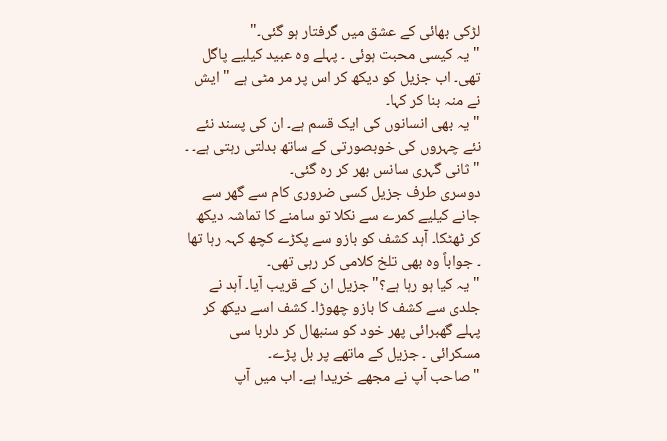لڑکی بھائی کے عشق میں گرفتار ہو گئی۔"
"یہ کیسی محبت ہوئی ۔ پہلے وہ عبید کیلیے پاگل تھی۔ اب جزیل کو دیکھ کر اس پر مر مٹی ہے " ایش نے منہ بنا کر کہا۔
"یہ بھی انسانوں کی ایک قسم ہے۔ ان کی پسند نئے نئے چہروں کی خوبصورتی کے ساتھ بدلتی رہتی ہے۔ ۔ " ثانی گہری سانس بھر کر رہ گئی۔
دوسری طرف جزیل کسی ضروری کام سے گھر سے جانے کیلیے کمرے سے نکلا تو سامنے کا تماشہ دیکھ کر ٹھٹکا۔ آہد کشف کو بازو سے پکڑے کچھ کہہ رہا تھا ۔ جواباً وہ بھی تلخ کلامی کر رہی تھی۔
"یہ کیا ہو رہا ہے؟" جزیل ان کے قریب آیا۔ آہد نے جلدی سے کشف کا بازو چھوڑا۔ کشف اسے دیکھ کر پہلے گھبرائی پھر خود کو سنبھال کر دلربا سی مسکرائی ۔ جزیل کے ماتھے پر بل پڑے۔
"صاحب آپ نے مجھے خریدا ہے۔ اب میں آپ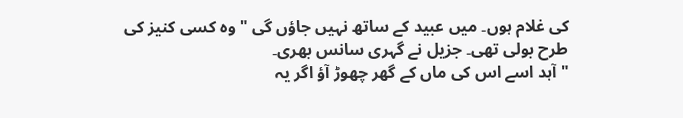کی غلام ہوں۔ میں عبید کے ساتھ نہیں جاؤں گی " وہ کسی کنیز کی طرح بولی تھی۔ جزیل نے گہری سانس بھری۔
"آہد اسے اس کی ماں کے گھر چھوڑ آؤ اگر یہ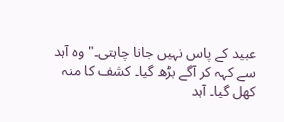عبید کے پاس نہیں جانا چاہتی۔" وہ آہد سے کہہ کر آگے بڑھ گیا۔ کشف کا منہ کھل گیا۔ آہد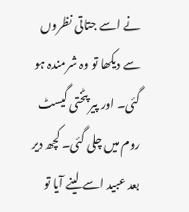نے اسے جتاتی نظروں سے دیکھا تو وہ شرمندہ ہو گئی۔ اور پیر پٹختی گیسٹ روم میں چلی گئی۔ کچھ دیر بعد عبید اسے لینے آیا تو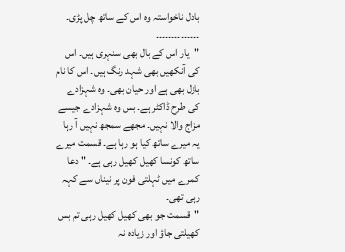بادل ناخواستہ وہ اس کے ساتھ چل پڑی۔
۔۔۔۔۔۔۔۔۔۔۔۔۔۔
"یار اس کے بال بھی سنہری ہیں۔ اس کی آنکھیں بھی شہد رنگ ہیں۔ اس کا نام بازل بھی ہے اور حیان بھی۔ وہ شہزادے کی طرح ڈاکٹر ہے۔ بس وہ شہزادے جیسے مزاج والا نہیں۔ مجھے سمجھ نہیں آ رہا یہ میرے ساتھ کیا ہو رہا ہے۔ قسمت میرے ساتھ کونسا کھیل کھیل رہی ہے۔ " دعا کمرے میں ٹہلتی فون پر نیناں سے کہہ رہی تھی۔
"قسمت جو بھی کھیل کھیل رہی تم بس کھیلتی جاؤ اور زیادہ نہ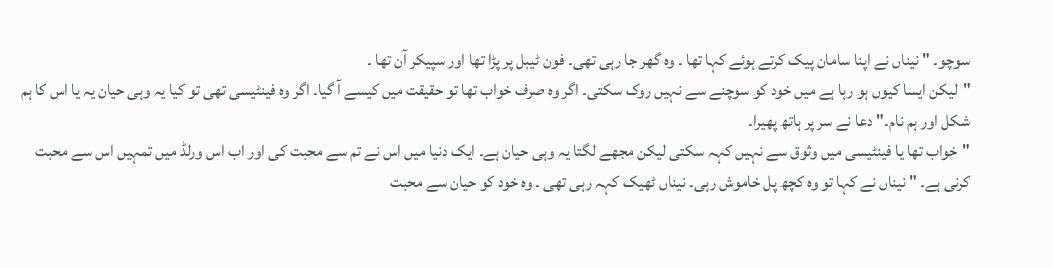سوچو۔ " نیناں نے اپنا سامان پیک کرتے ہوئے کہا تھا ۔ وہ گھر جا رہی تھی۔ فون ٹیبل پر پڑا تھا اور سپیکر آن تھا ۔
"لیکن ایسا کیوں ہو رہا ہے میں خود کو سوچنے سے نہیں روک سکتی۔ اگر وہ صرف خواب تھا تو حقیقت میں کیسے آ گیا۔ اگر وہ فینٹیسی تھی تو کیا یہ وہی حیان یہ یا اس کا ہم شکل اور ہم نام۔" دعا نے سر پر ہاتھ پھیرا۔
"خواب تھا یا فینٹیسی میں وثوق سے نہیں کہہ سکتی لیکن مجھے لگتا یہ وہی حیان ہے۔ ایک دنیا میں اس نے تم سے محبت کی اور اب اس ورلڈ میں تمہیں اس سے محبت کرنی ہے۔ " نیناں نے کہا تو وہ کچھ پل خاموش رہی۔ نیناں ٹھیک کہہ رہی تھی ۔ وہ خود کو حیان سے محبت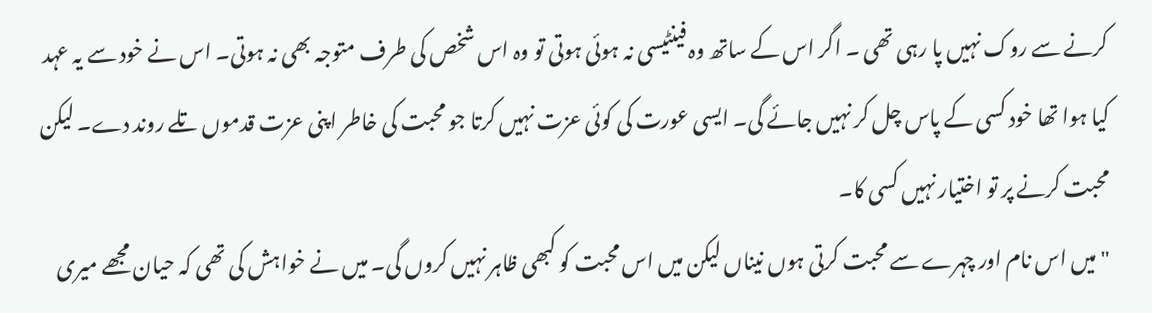کرنے سے روک نہیں پا رہی تھی ۔ اگر اس کے ساتھ وہ فینٹیسی نہ ہوئی ہوتی تو وہ اس شخص کی طرف متوجہ بھی نہ ہوتی۔ اس نے خود سے یہ عہد کیا ہوا تھا خود کسی کے پاس چل کر نہیں جائے گی۔ ایسی عورت کی کوئی عزت نہیں کرتا جو محبت کی خاطر اپنی عزت قدموں تلے روند دے۔ لیکن محبت کرنے پر تو اختیار نہیں کسی کا۔
"میں اس نام اور چہرے سے محبت کرتی ہوں نیناں لیکن میں اس محبت کو کبھی ظاہر نہیں کروں گی۔ میں نے خواہش کی تھی کہ حیان مجھے میری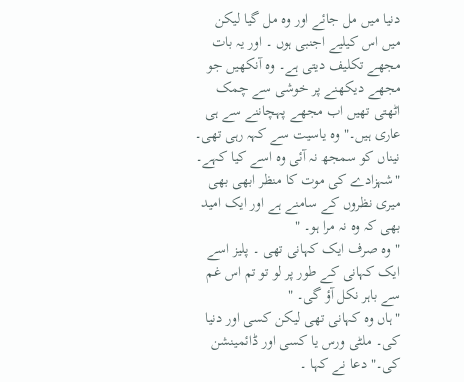دنیا میں مل جائے اور وہ مل گیا لیکن میں اس کیلیے اجنبی ہوں ۔ اور یہ بات مجھے تکلیف دیتی ہے۔ وہ آنکھیں جو مجھے دیکھنے پر خوشی سے چمک اٹھتی تھیں اب مجھے پہچاننے سے ہی عاری ہیں۔" وہ یاسیت سے کہہ رہی تھی۔ نیناں کو سمجھ نہ آئی وہ اسے کیا کہے۔
"شہزادے کی موت کا منظر ابھی بھی میری نظروں کے سامنے ہے اور ایک امید بھی کہ وہ نہ مرا ہو۔ "
"وہ صرف ایک کہانی تھی ۔ پلیز اسے ایک کہانی کے طور پر لو تو تم اس غم سے باہر نکل آؤ گی۔ "
"ہاں وہ کہانی تھی لیکن کسی اور دنیا کی۔ ملٹی ورس یا کسی اور ڈائمینشن کی۔" دعا نے کہا ۔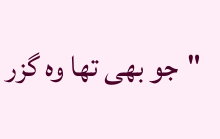"جو بھی تھا وہ گزر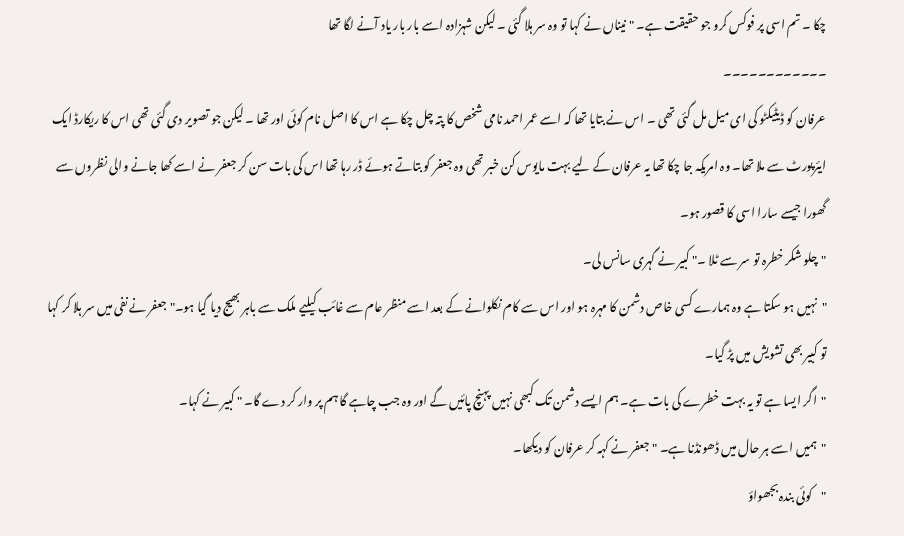چکا ۔ تم اسی پر فوکس کرو جو حقیقت ہے۔ " نیناں نے کہا تو وہ سر ہلا گئی ۔ لیکن شہزادہ اسے بار بار یاد آنے لگا تھا
۔۔۔۔۔۔۔۔۔۔۔۔
عرفان کو ڈیٹیکٹو کی ای میل مل گئی تھی ۔ اس نے بتایا تھا کہ اسے عمر احمد نامی شخص کا پتہ چل چکا ہے اس کا اصل نام کوئی اور تھا ۔ لیکن جو تصویر دی گئی تھی اس کا ریکارڈ ایک ایئرپورٹ سے ملا تھا۔ وہ امریکہ جا چکا تھا یہ عرفان کے لیے بہت مایوس کن خبر تھی وہ جعفر کو بتاتے ہوئے ڈر رہا تھا اس کی بات سن کر جعفر نے اسے کھا جانے والی نظروں سے گھورا جیسے سارا اسی کا قصور ہو۔
"چلو شکر خطرہ تو سر سے ٹلا ۔" کبیر نے گہری سانس لی۔
"نہیں ہو سکتا ہے وہ ہمارے کسی خاص دشمن کا مہرہ ہو اور اس سے کام نکلوانے کے بعد اسے منظر عام سے غائب کیلیے ملک سے باہر بھیج دیا گیا ہو۔" جعفر نے نفی میں سر ہلا کر کہا تو کبیر بھی تشویش میں پڑ گیا۔
"اگر ایسا ہے تو یہ بہت خطرے کی بات ہے۔ ہم ایسے دشمن تک کبھی نہیں پہنچ پائیں گے اور وہ جب چاہے گا ہم پر وار کر دے گا۔ " کبیر نے کہا۔
"ہمیں اسے ہر حال میں ڈھونڈنا ہے۔ " جعفر نے کہہ کر عرفان کو دیکھا۔
"کوئی بندہ بجھواؤ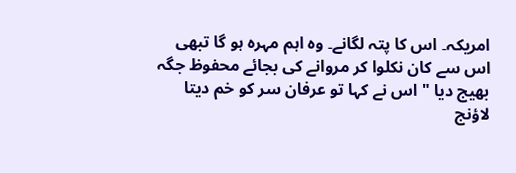امریکہ۔ اس کا پتہ لگانے۔ وہ اہم مہرہ ہو گا تبھی اس سے کان نکلوا کر مروانے کی بجائے محفوظ جگہ بھیج دیا " اس نے کہا تو عرفان سر کو خم دیتا لاؤنج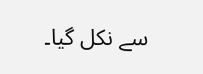سے نکل گیا۔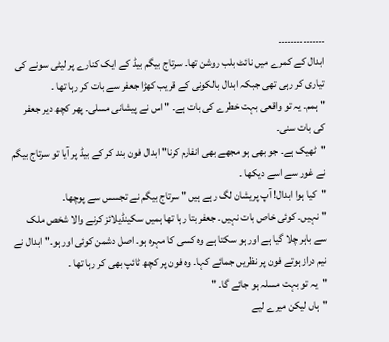۔۔۔۔۔۔۔۔۔۔۔۔۔۔۔
ابدال کے کمرے میں نائٹ بلب روشن تھا۔ سرتاج بیگم بیڈ کے ایک کنارے پر لیٹی سونے کی تیاری کر رہی تھی جبکہ ابدال بالکونی کے قریب کھڑا جعفر سے بات کر رہا تھا ۔
"ہمم۔ یہ تو واقعی بہت خطرے کی بات ہے۔ " اس نے پیشانی مسلی۔ پھر کچھ دیر جعفر کی بات سنی۔
"ٹھیک ہے۔ جو بھی ہو مجھے بھی انفارم کرنا" ابدال فون بند کر کے بیڈ پر آیا تو سرتاج بیگم نے غور سے اسے دیکھا ۔
"کیا ہوا ابدال! آپ پریشان لگ رہے ہیں " سرتاج بیگم نے تجسس سے پوچھا۔
"نہیں۔ کوئی خاص بات نہیں۔ جعفر بتا رہا تھا ہمیں سکینڈیلائز کرنے والا شخص ملک سے باہر چلا گیا ہے اور ہو سکتا ہے وہ کسی کا مہرہ ہو۔ اصل دشمن کوئی اور ہو۔" ابدال نے نیم دراز ہوتے فون پر نظریں جمائے کہا۔ وہ فون پر کچھ ٹائپ بھی کر رہا تھا ۔
"یہ تو بہت مسلہ ہو جائے گا۔ "
"ہاں لیکن میرے لیے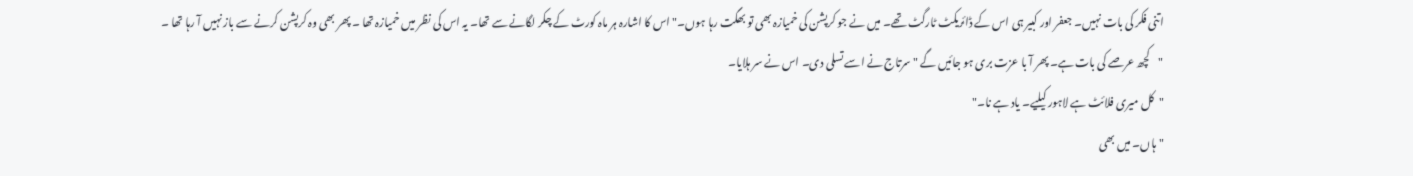اتنی فکر کی بات نہیں۔ جعفر اور کبیر ہی اس کے ڈائریکٹ ٹارگٹ تھے۔ میں نے جو کرپشن کی خمیازہ بھی تو بھگت رہا ہوں۔" اس کا اشارہ ہر ماہ کورٹ کے چکر لگانے سے تھا۔ یہ اس کی نظر میں خمیازہ تھا ۔ پھر بھی وہ کرپشن کرنے سے باز نہیں آ رہا تھا ۔
"کچھ عرصے کی بات ہے۔ پھر آ با عزت بری ہو جائیں گے " سرتاج نے اسے تسلی دی۔ اس نے سر ہلایا۔
"کل میری فلائٹ ہے لاہور کیلیے۔ یاد ہے نا۔"
"ہاں۔ میں بھی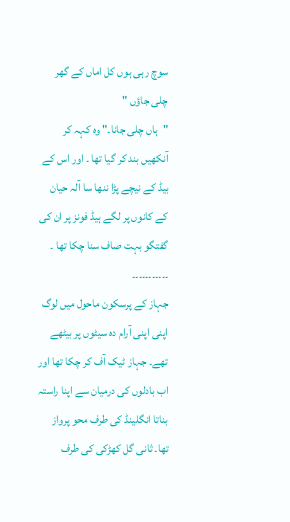سوچ رہی ہوں کل اماں کے گھر چلی جاؤں "
"ہاں چلی جانا۔" وہ کہہ کر آنکھیں بند کر گیا تھا ۔ اور اس کے بیڈ کے نیچے پڑا ننھا سا آلہ حیان کے کانوں پر لگے ہیڈ فونز پر ان کی گفتگو بہت صاف سنا چکا تھا ۔
۔۔۔۔۔۔۔۔۔۔۔
جہاز کے پرسکون ماحول میں لوگ اپنی اپنی آرام دہ سیٹوں پر بیٹھے تھے۔ جہاز ٹیک آف کر چکا تھا اور اب بادلوں کی درمیان سے اپنا راستہ بناتا انگلینڈ کی طرف محو پرواز تھا۔ ثانی گل کھڑکی کی طرف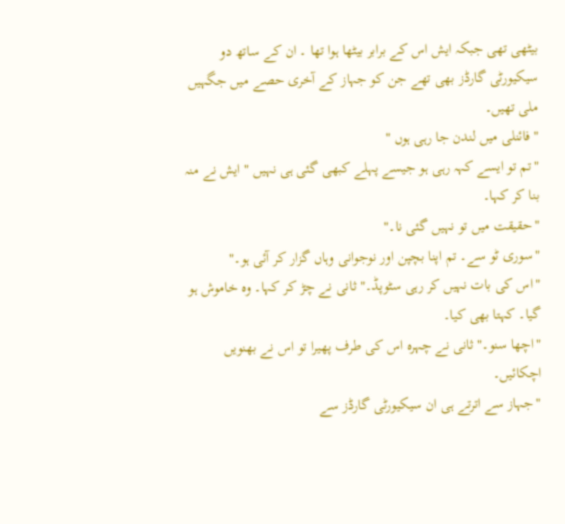بیٹھی تھی جبکہ ایش اس کے برابر بیٹھا ہوا تھا ۔ ان کے ساتھ دو سیکیورٹی گارڈز بھی تھے جن کو جہاز کے آخری حصے میں جگہیں ملی تھیں۔
"فائنلی میں لندن جا رہی ہوں "
"تم تو ایسے کہہ رہی ہو جیسے پہلے کبھی گئی ہی نہیں " ایش نے منہ بنا کر کہا۔
"حقیقت میں تو نہیں گئی نا۔"
"سوری ٹو سے۔ تم اپنا بچپن اور نوجوانی وہاں گزار کر آئی ہو۔"
"اس کی بات نہیں کر رہی سٹوپڈ۔" ثانی نے چڑ کر کہا۔ وہ خاموش ہو گیا۔ کہتا بھی کیا۔
"اچھا سنو۔" ثانی نے چہرہ اس کی طرف پھیرا تو اس نے بھنویں اچکائیں۔
"جہاز سے اترتے ہی ان سیکیورٹی گارڈز سے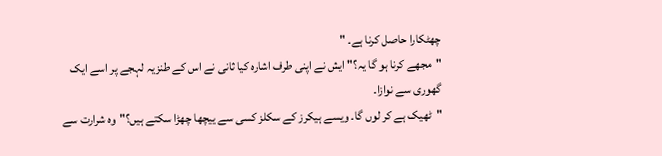چھٹکارا حاصل کرنا ہے۔ "
"مجھے کرنا ہو گا یہ؟" ایش نے اپنی طرف اشارہ کیا ثانی نے اس کے طنزیہ لہجے پر اسے ایک گھوری سے نوازا۔
"ٹھیک ہے کر لوں گا۔ ویسے ہیکرز کے سکلز کسی سے ییچھا چھڑا سکتے ہیں؟"وہ شرارت سے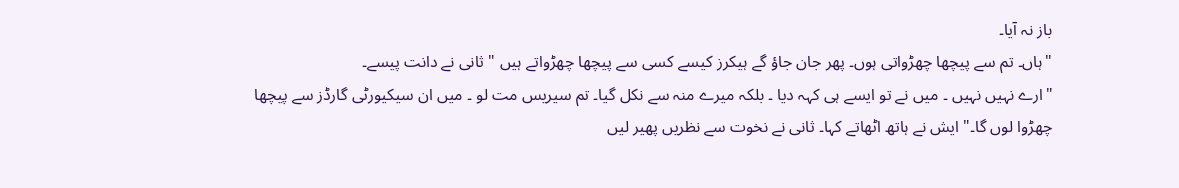باز نہ آیا۔
"ہاں۔ تم سے پیچھا چھڑواتی ہوں۔ پھر جان جاؤ گے ہیکرز کیسے کسی سے پیچھا چھڑواتے ہیں " ثانی نے دانت پیسے۔
"ارے نہیں نہیں ۔ میں نے تو ایسے ہی کہہ دیا ۔ بلکہ میرے منہ سے نکل گیا۔ تم سیریس مت لو ۔ میں ان سیکیورٹی گارڈز سے پیچھا چھڑوا لوں گا۔" ایش نے ہاتھ اٹھاتے کہا۔ ثانی نے نخوت سے نظریں پھیر لیں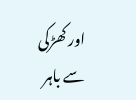اور کھڑکی سے باہر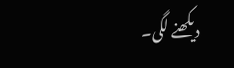دیکھنے لگی۔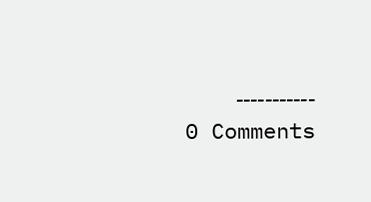۔۔۔۔۔۔۔۔۔۔۔
0 Comments